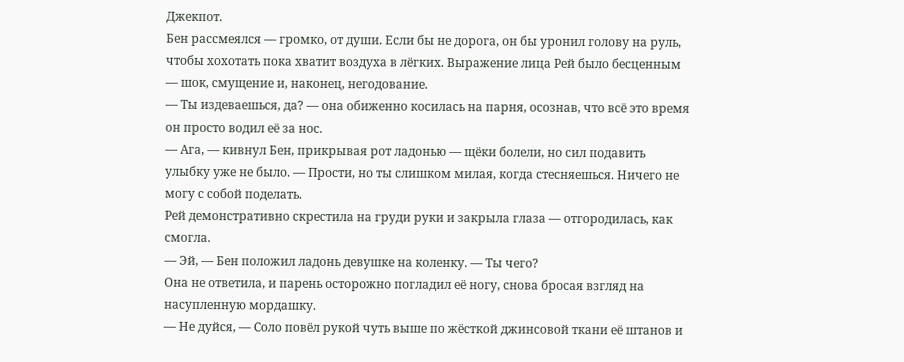Джекпот.
Бен рассмеялся — громко, от души. Если бы не дорога, он бы уронил голову на руль, чтобы хохотать пока хватит воздуха в лёгких. Выражение лица Рей было бесценным — шок, смущение и, наконец, негодование.
— Ты издеваешься, да? — она обиженно косилась на парня, осознав, что всё это время он просто водил её за нос.
— Ага, — кивнул Бен, прикрывая рот ладонью — щёки болели, но сил подавить улыбку уже не было. — Прости, но ты слишком милая, когда стесняешься. Ничего не могу с собой поделать.
Рей демонстративно скрестила на груди руки и закрыла глаза — отгородилась, как смогла.
— Эй, — Бен положил ладонь девушке на коленку. — Ты чего?
Она не ответила, и парень осторожно погладил её ногу, снова бросая взгляд на насупленную мордашку.
— Не дуйся, — Соло повёл рукой чуть выше по жёсткой джинсовой ткани её штанов и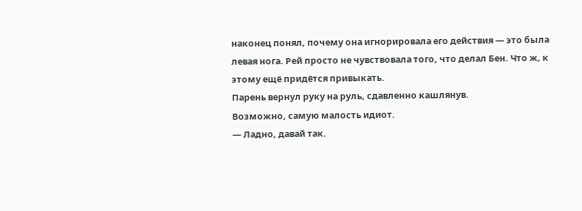наконец понял, почему она игнорировала его действия — это была левая нога. Рей просто не чувствовала того, что делал Бен. Что ж, к этому ещё придётся привыкать.
Парень вернул руку на руль, сдавленно кашлянув.
Возможно, самую малость идиот.
— Ладно, давай так.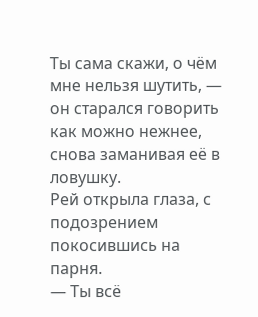Ты сама скажи, о чём мне нельзя шутить, — он старался говорить как можно нежнее, снова заманивая её в ловушку.
Рей открыла глаза, с подозрением покосившись на парня.
— Ты всё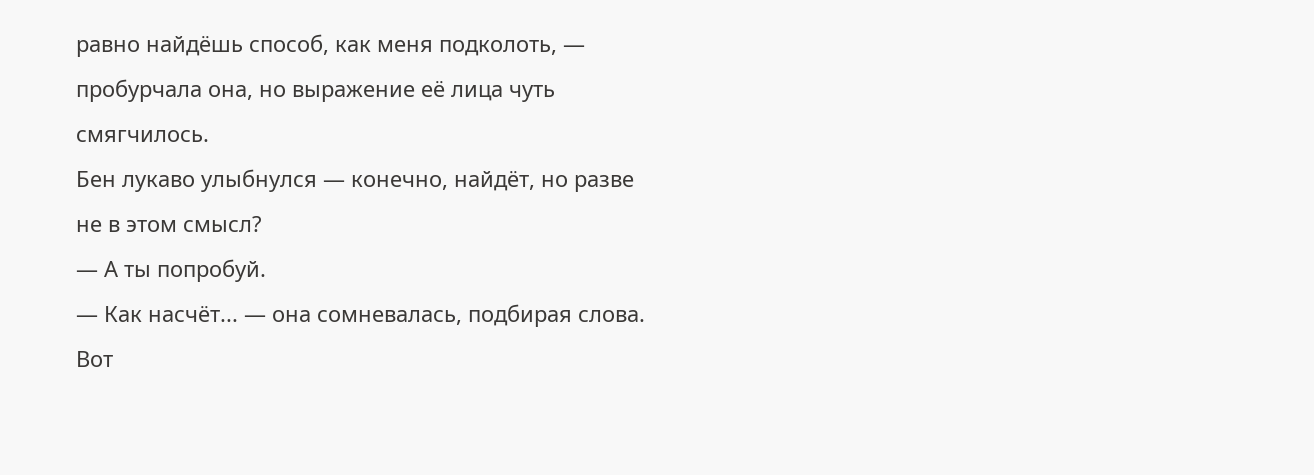равно найдёшь способ, как меня подколоть, — пробурчала она, но выражение её лица чуть смягчилось.
Бен лукаво улыбнулся — конечно, найдёт, но разве не в этом смысл?
— А ты попробуй.
— Как насчёт... — она сомневалась, подбирая слова.
Вот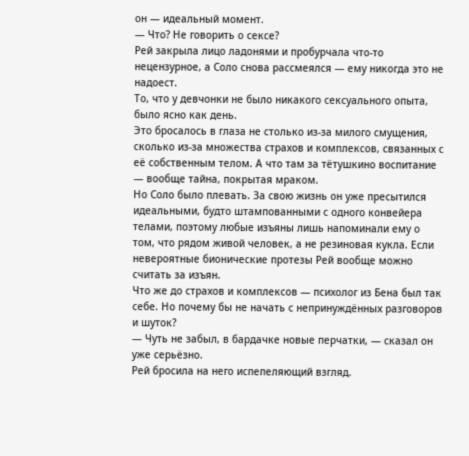он — идеальный момент.
— Что? Не говорить о сексе?
Рей закрыла лицо ладонями и пробурчала что-то нецензурное, а Соло снова рассмеялся — ему никогда это не надоест.
То, что у девчонки не было никакого сексуального опыта, было ясно как день.
Это бросалось в глаза не столько из-за милого смущения, сколько из-за множества страхов и комплексов, связанных с её собственным телом. А что там за тётушкино воспитание — вообще тайна, покрытая мраком.
Но Соло было плевать. За свою жизнь он уже пресытился идеальными, будто штампованными с одного конвейера телами, поэтому любые изъяны лишь напоминали ему о том, что рядом живой человек, а не резиновая кукла. Если невероятные бионические протезы Рей вообще можно считать за изъян.
Что же до страхов и комплексов — психолог из Бена был так себе. Но почему бы не начать с непринуждённых разговоров и шуток?
— Чуть не забыл, в бардачке новые перчатки, — сказал он уже серьёзно.
Рей бросила на него испепеляющий взгляд.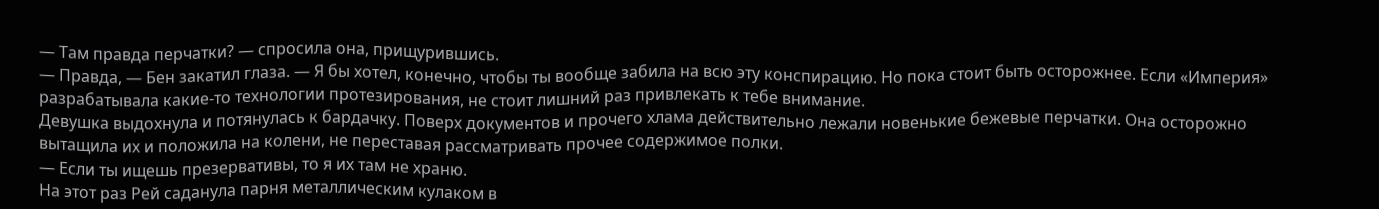— Там правда перчатки? — спросила она, прищурившись.
— Правда, — Бен закатил глаза. — Я бы хотел, конечно, чтобы ты вообще забила на всю эту конспирацию. Но пока стоит быть осторожнее. Если «Империя» разрабатывала какие-то технологии протезирования, не стоит лишний раз привлекать к тебе внимание.
Девушка выдохнула и потянулась к бардачку. Поверх документов и прочего хлама действительно лежали новенькие бежевые перчатки. Она осторожно вытащила их и положила на колени, не переставая рассматривать прочее содержимое полки.
— Если ты ищешь презервативы, то я их там не храню.
На этот раз Рей саданула парня металлическим кулаком в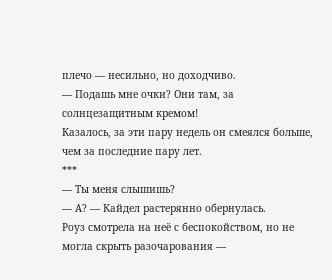плечо — несильно, но доходчиво.
— Подашь мне очки? Они там, за солнцезащитным кремом!
Казалось, за эти пару недель он смеялся больше, чем за последние пару лет.
***
— Ты меня слышишь?
— А? — Кайдел растерянно обернулась.
Роуз смотрела на неё с беспокойством, но не могла скрыть разочарования —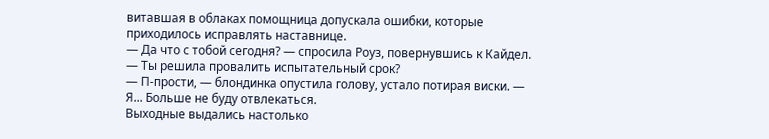витавшая в облаках помощница допускала ошибки, которые приходилось исправлять наставнице.
— Да что с тобой сегодня? — спросила Роуз, повернувшись к Кайдел. — Ты решила провалить испытательный срок?
— П-прости, — блондинка опустила голову, устало потирая виски. — Я... Больше не буду отвлекаться.
Выходные выдались настолько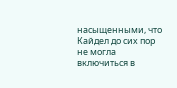насыщенными, что Кайдел до сих пор не могла включиться в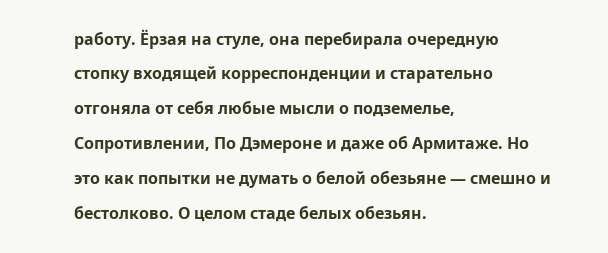работу. Ёрзая на стуле, она перебирала очередную стопку входящей корреспонденции и старательно отгоняла от себя любые мысли о подземелье, Сопротивлении, По Дэмероне и даже об Армитаже. Но это как попытки не думать о белой обезьяне — смешно и бестолково. О целом стаде белых обезьян.